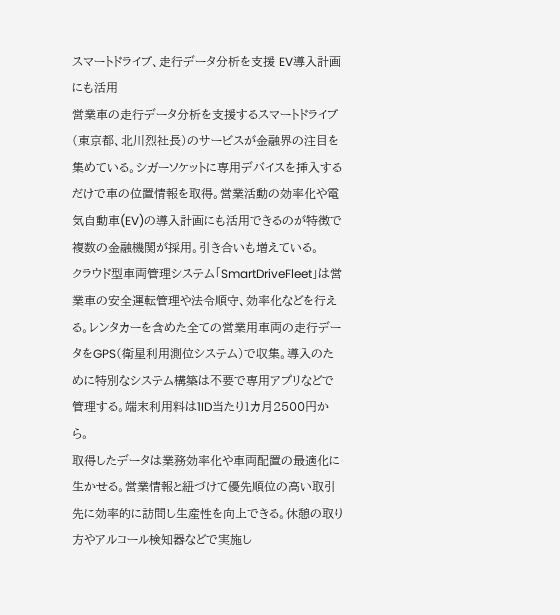スマートドライブ、走行データ分析を支援 EV導入計画にも活用
営業車の走行データ分析を支援するスマートドライブ(東京都、北川烈社長)のサービスが金融界の注目を集めている。シガーソケットに専用デバイスを挿入するだけで車の位置情報を取得。営業活動の効率化や電気自動車(EV)の導入計画にも活用できるのが特徴で複数の金融機関が採用。引き合いも増えている。
クラウド型車両管理システム「SmartDriveFleet」は営業車の安全運転管理や法令順守、効率化などを行える。レンタカーを含めた全ての営業用車両の走行データをGPS(衛星利用測位システム)で収集。導入のために特別なシステム構築は不要で専用アプリなどで管理する。端末利用料は1ID当たり1カ月2500円から。
取得したデータは業務効率化や車両配置の最適化に生かせる。営業情報と紐づけて優先順位の高い取引先に効率的に訪問し生産性を向上できる。休憩の取り方やアルコール検知器などで実施し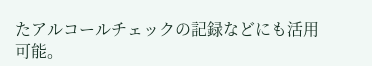たアルコールチェックの記録などにも活用可能。